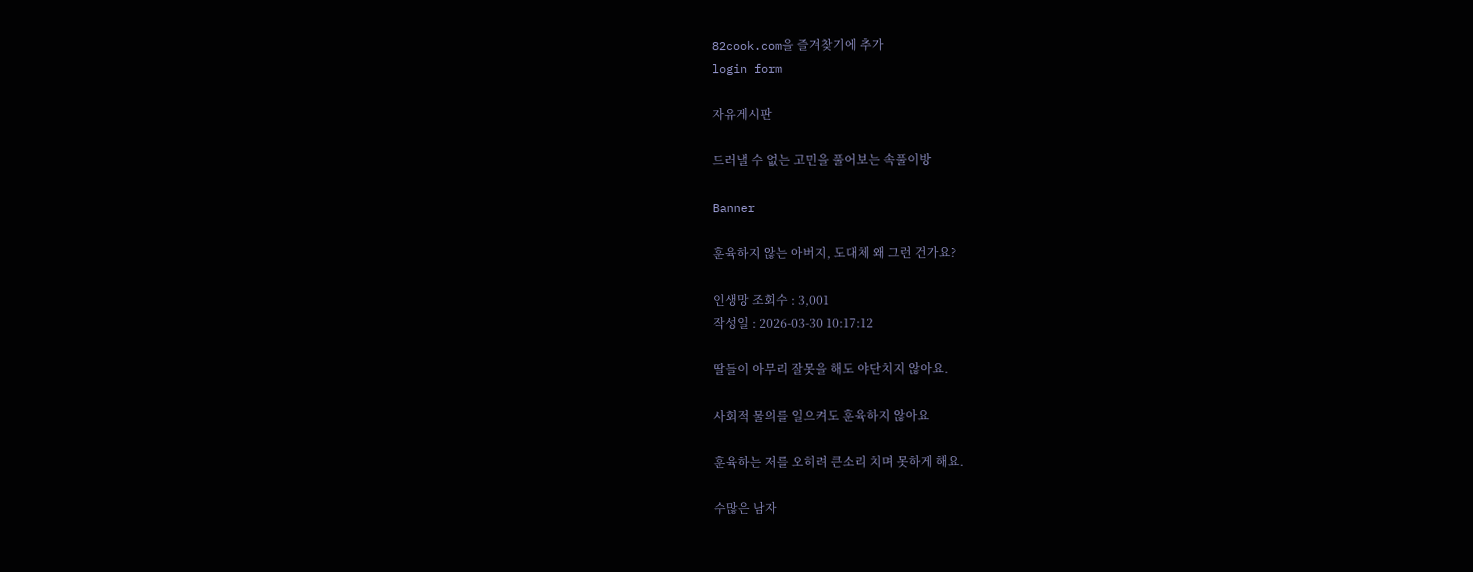82cook.com을 즐겨찾기에 추가
login form

자유게시판

드러낼 수 없는 고민을 풀어보는 속풀이방

Banner

훈육하지 않는 아버지, 도대체 왜 그런 건가요?

인생망 조회수 : 3,001
작성일 : 2026-03-30 10:17:12

딸들이 아무리 잘못을 해도 야단치지 않아요.

사회적 물의를 일으켜도 훈육하지 않아요

훈육하는 저를 오히려 큰소리 치며 못하게 해요.

수많은 남자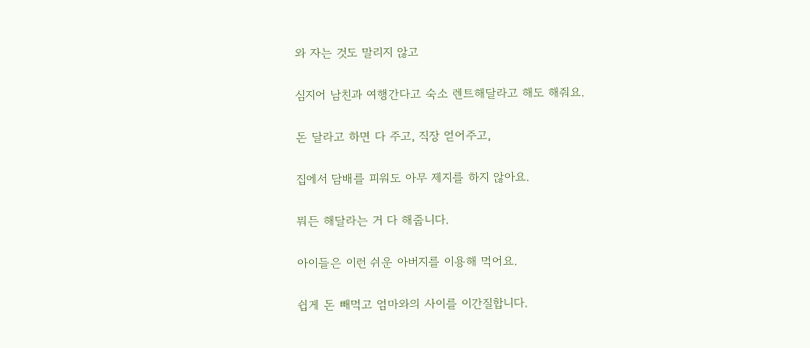와 자는 것도 말리지 않고

심지어 남친과 여행간다고 숙소 렌트해달라고 해도 해줘요.

돈 달라고 하면 다 주고, 직장 얻어주고,

집에서 담배를 피워도 아무 제지를 하지 않아요.

뭐든 해달라는 거 다 해줍니다.

아이들은 이런 쉬운 아버지를 이용해 먹어요.

쉽게 돈 빼먹고 엄마와의 사이를 이간질합니다.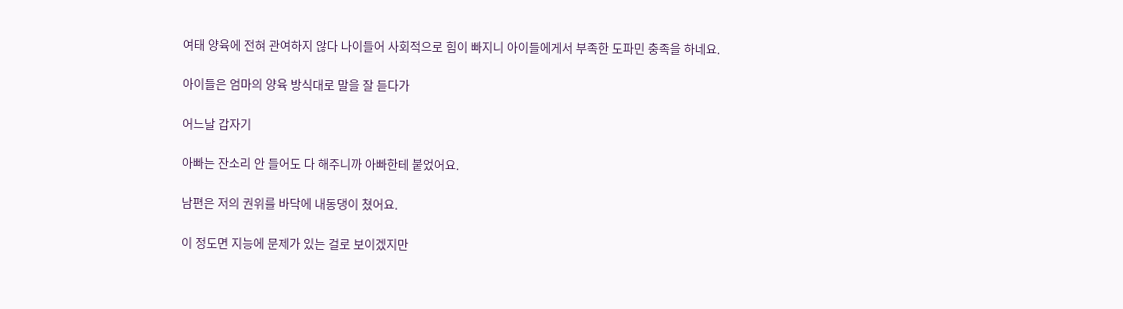여태 양육에 전혀 관여하지 않다 나이들어 사회적으로 힘이 빠지니 아이들에게서 부족한 도파민 충족을 하네요.

아이들은 엄마의 양육 방식대로 말을 잘 듣다가

어느날 갑자기

아빠는 잔소리 안 들어도 다 해주니까 아빠한테 붙었어요.

남편은 저의 권위를 바닥에 내동댕이 쳤어요.

이 정도면 지능에 문제가 있는 걸로 보이겠지만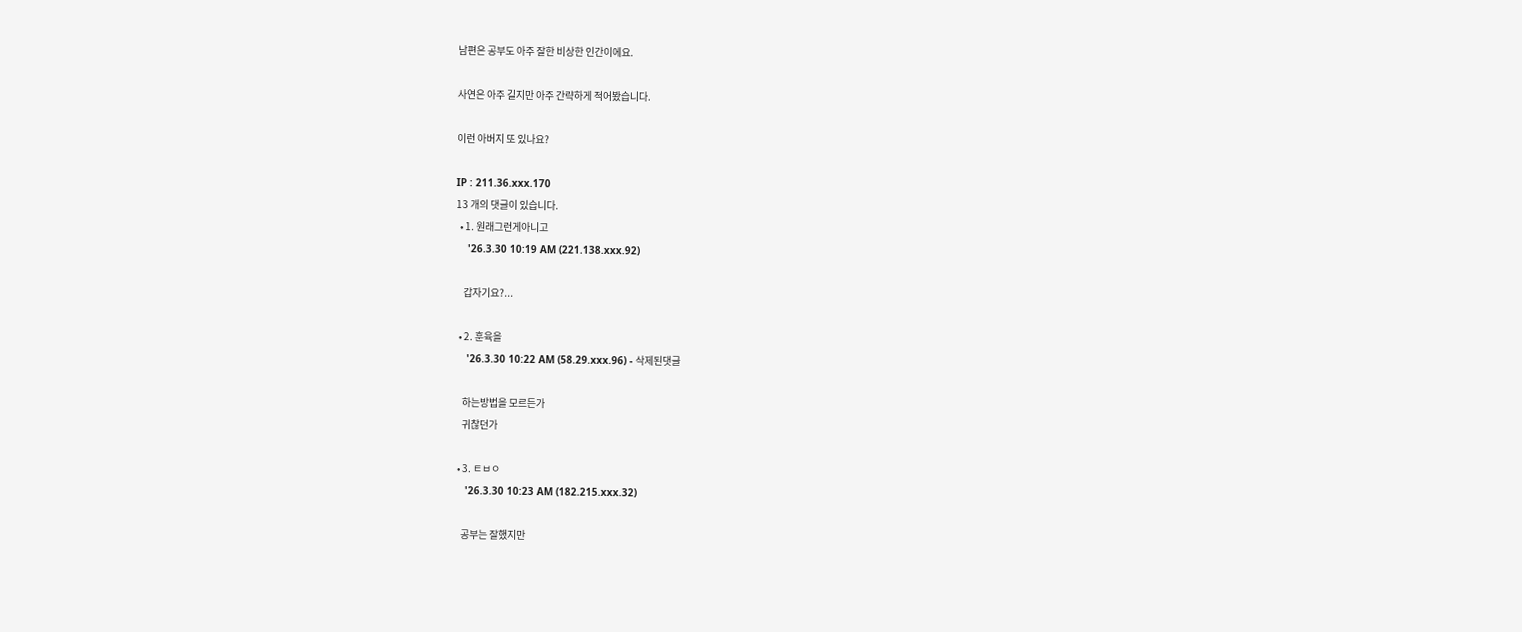남편은 공부도 아주 잘한 비상한 인간이에요.

사연은 아주 길지만 아주 간략하게 적어봤습니다.

이런 아버지 또 있나요?

IP : 211.36.xxx.170
13 개의 댓글이 있습니다.
  • 1. 원래그런게아니고
    '26.3.30 10:19 AM (221.138.xxx.92)

    갑자기요?...

  • 2. 훈육을
    '26.3.30 10:22 AM (58.29.xxx.96) - 삭제된댓글

    하는방법을 모르든가
    귀찮던가

  • 3. ㅌㅂㅇ
    '26.3.30 10:23 AM (182.215.xxx.32)

    공부는 잘했지만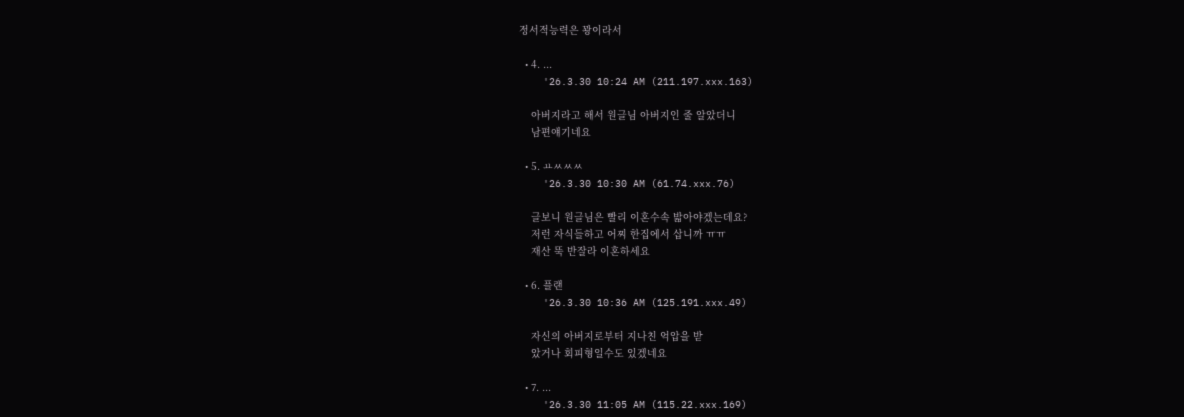정서적능력은 꽝이라서

  • 4. ...
    '26.3.30 10:24 AM (211.197.xxx.163)

    아버지라고 해서 원글님 아버지인 줄 알았더니
    남편얘기네요

  • 5. ㅛㅆㅆㅆ
    '26.3.30 10:30 AM (61.74.xxx.76)

    글보니 원글님은 빨리 이혼수속 밟아야겠는데요?
    저런 자식들하고 어찌 한집에서 삽니까 ㅠㅠ
    재산 뚝 반잘라 이혼하세요

  • 6. 플랜
    '26.3.30 10:36 AM (125.191.xxx.49)

    자신의 아버지로부터 지나친 억압을 받
    았거나 회피형일수도 있겠네요

  • 7. ...
    '26.3.30 11:05 AM (115.22.xxx.169)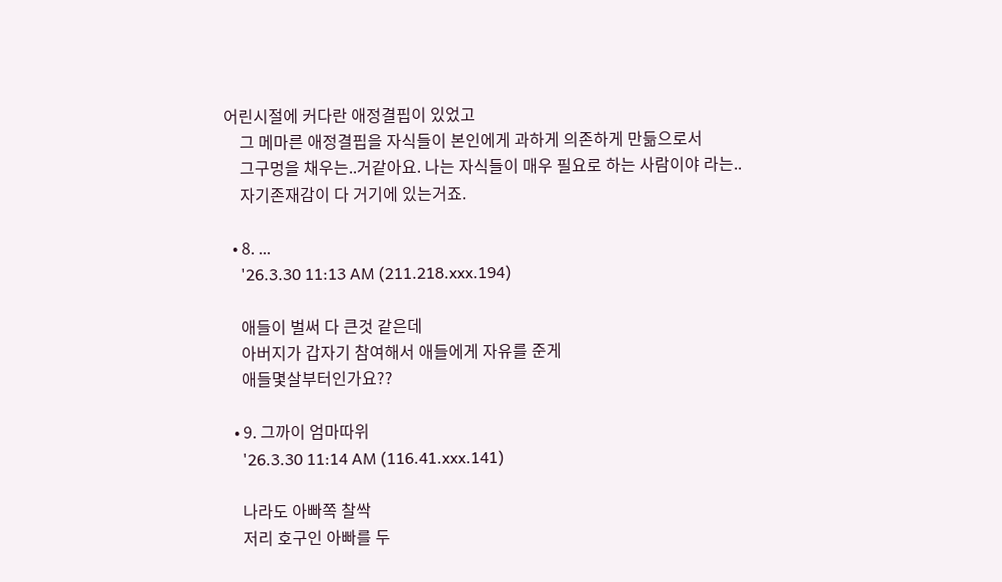어린시절에 커다란 애정결핍이 있었고
    그 메마른 애정결핍을 자식들이 본인에게 과하게 의존하게 만듦으로서
    그구멍을 채우는..거같아요. 나는 자식들이 매우 필요로 하는 사람이야 라는..
    자기존재감이 다 거기에 있는거죠.

  • 8. ...
    '26.3.30 11:13 AM (211.218.xxx.194)

    애들이 벌써 다 큰것 같은데
    아버지가 갑자기 참여해서 애들에게 자유를 준게
    애들몇살부터인가요??

  • 9. 그까이 엄마따위
    '26.3.30 11:14 AM (116.41.xxx.141)

    나라도 아빠쪽 찰싹
    저리 호구인 아빠를 두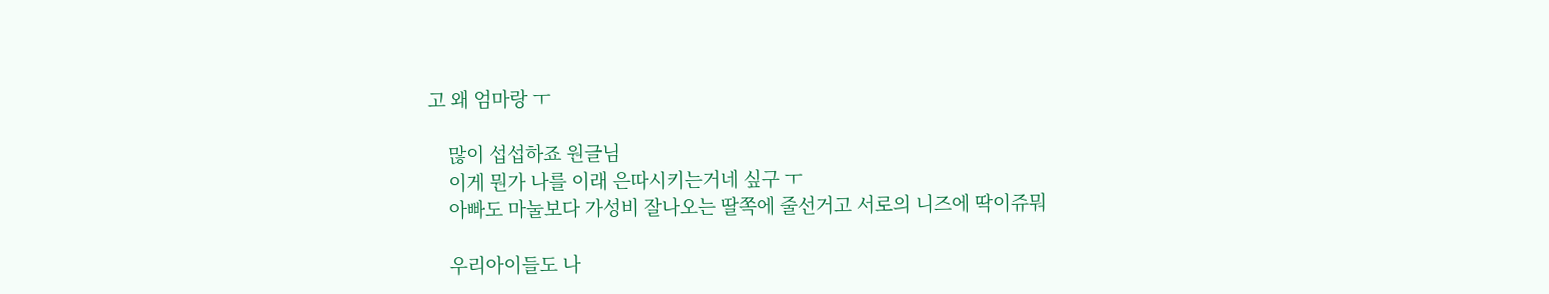고 왜 엄마랑 ㅜ

    많이 섭섭하죠 원글님
    이게 뭔가 나를 이래 은따시키는거네 싶구 ㅜ
    아빠도 마눌보다 가성비 잘나오는 딸쪽에 줄선거고 서로의 니즈에 딱이쥬뭐

    우리아이들도 나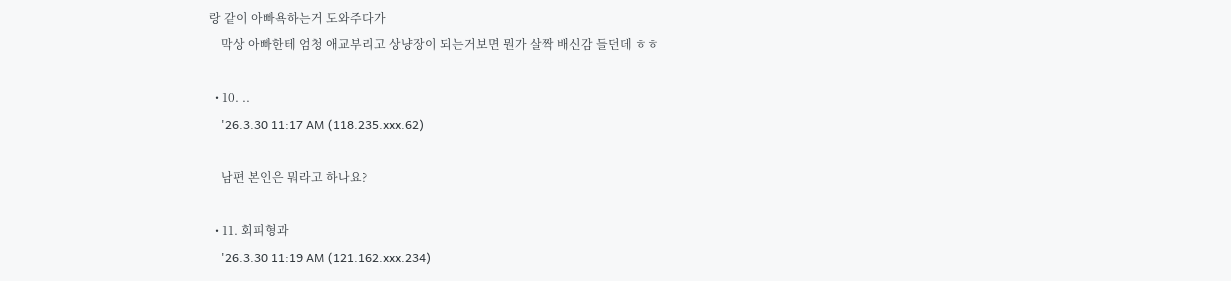랑 같이 아빠욕하는거 도와주다가
    막상 아빠한테 엄청 애교부리고 상냥장이 되는거보면 뭔가 살짝 배신감 들던데 ㅎㅎ

  • 10. ..
    '26.3.30 11:17 AM (118.235.xxx.62)

    남편 본인은 뭐라고 하나요?

  • 11. 회피형과
    '26.3.30 11:19 AM (121.162.xxx.234)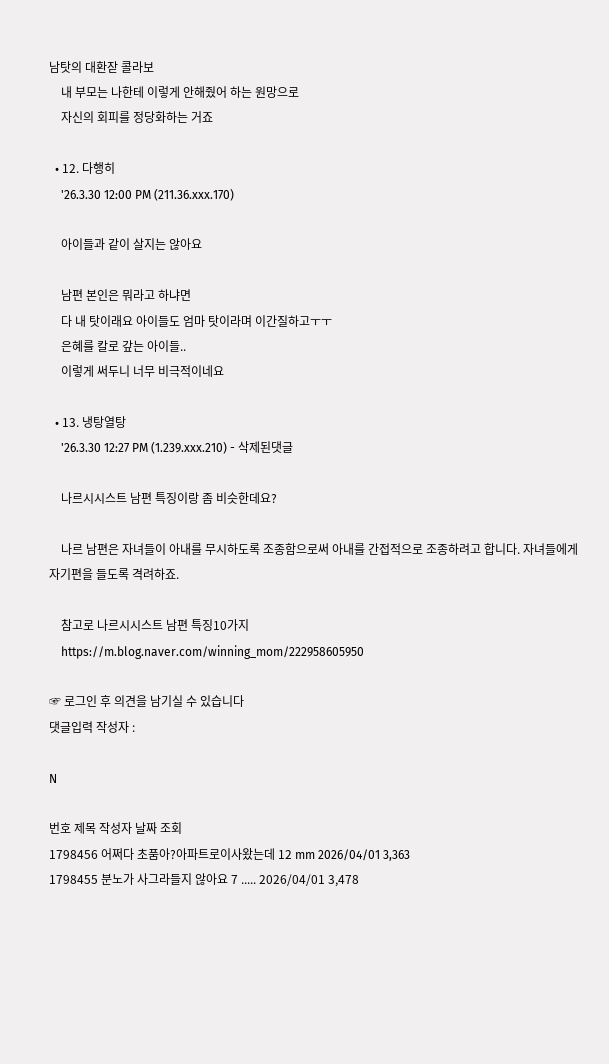남탓의 대환잗 콜라보
    내 부모는 나한테 이렇게 안해줬어 하는 원망으로
    자신의 회피를 정당화하는 거죠

  • 12. 다행히
    '26.3.30 12:00 PM (211.36.xxx.170)

    아이들과 같이 살지는 않아요

    남편 본인은 뭐라고 하냐면
    다 내 탓이래요 아이들도 엄마 탓이라며 이간질하고ㅜㅜ
    은혜를 칼로 갚는 아이들..
    이렇게 써두니 너무 비극적이네요

  • 13. 냉탕열탕
    '26.3.30 12:27 PM (1.239.xxx.210) - 삭제된댓글

    나르시시스트 남편 특징이랑 좀 비슷한데요?

    나르 남편은 자녀들이 아내를 무시하도록 조종함으로써 아내를 간접적으로 조종하려고 합니다. 자녀들에게 자기편을 들도록 격려하죠.

    참고로 나르시시스트 남편 특징10가지
    https://m.blog.naver.com/winning_mom/222958605950

☞ 로그인 후 의견을 남기실 수 있습니다
댓글입력 작성자 :

N

번호 제목 작성자 날짜 조회
1798456 어쩌다 초품아?아파트로이사왔는데 12 mm 2026/04/01 3,363
1798455 분노가 사그라들지 않아요 7 ..... 2026/04/01 3,478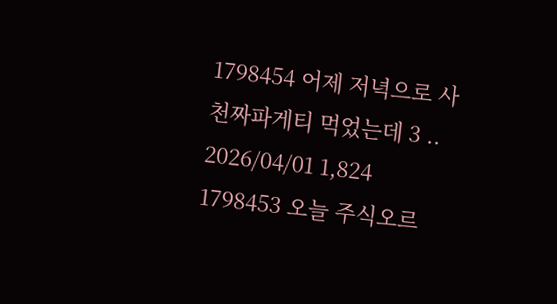1798454 어제 저녁으로 사천짜파게티 먹었는데 3 .. 2026/04/01 1,824
1798453 오늘 주식오르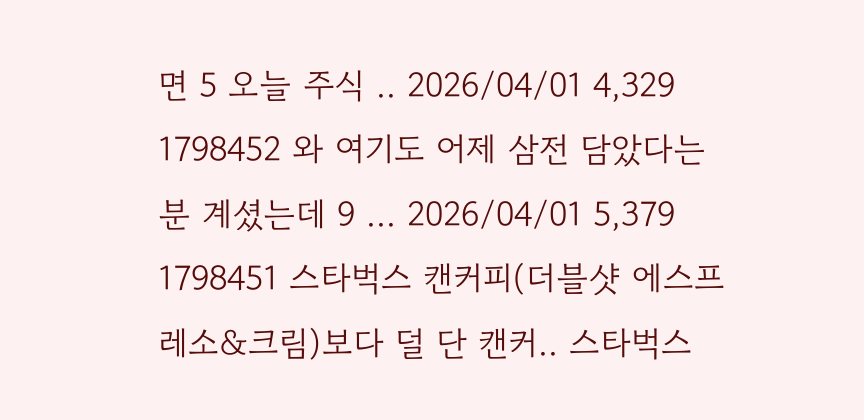면 5 오늘 주식 .. 2026/04/01 4,329
1798452 와 여기도 어제 삼전 담았다는 분 계셨는데 9 ... 2026/04/01 5,379
1798451 스타벅스 캔커피(더블샷 에스프레소&크림)보다 덜 단 캔커.. 스타벅스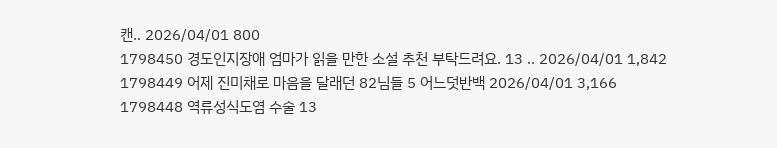캔.. 2026/04/01 800
1798450 경도인지장애 엄마가 읽을 만한 소설 추천 부탁드려요. 13 .. 2026/04/01 1,842
1798449 어제 진미채로 마음을 달래던 82님들 5 어느덧반백 2026/04/01 3,166
1798448 역류성식도염 수술 13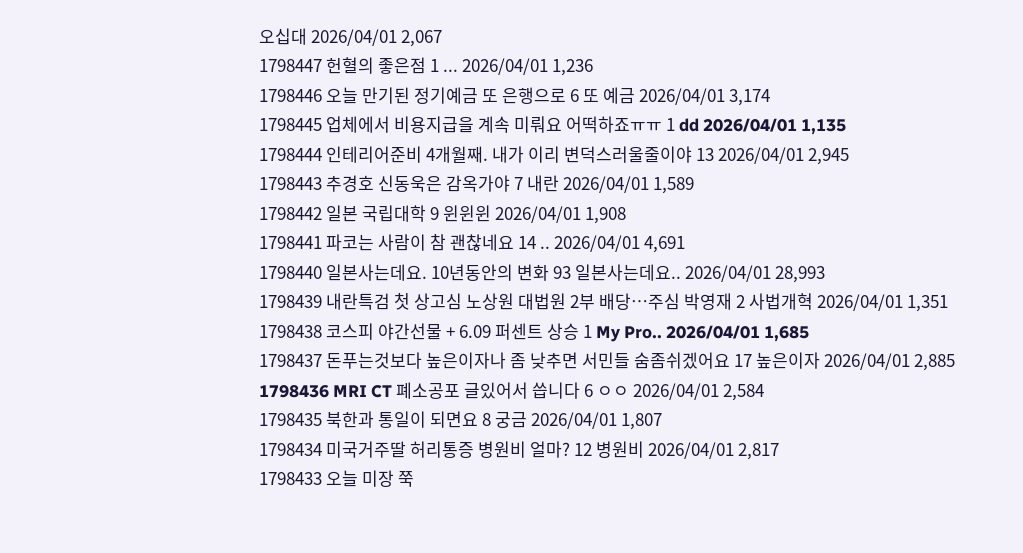오십대 2026/04/01 2,067
1798447 헌혈의 좋은점 1 ... 2026/04/01 1,236
1798446 오늘 만기된 정기예금 또 은행으로 6 또 예금 2026/04/01 3,174
1798445 업체에서 비용지급을 계속 미뤄요 어떡하죠ㅠㅠ 1 dd 2026/04/01 1,135
1798444 인테리어준비 4개월째. 내가 이리 변덕스러울줄이야 13 2026/04/01 2,945
1798443 추경호 신동욱은 감옥가야 7 내란 2026/04/01 1,589
1798442 일본 국립대학 9 윈윈윈 2026/04/01 1,908
1798441 파코는 사람이 참 괜찮네요 14 .. 2026/04/01 4,691
1798440 일본사는데요. 10년동안의 변화 93 일본사는데요.. 2026/04/01 28,993
1798439 내란특검 첫 상고심 노상원 대법원 2부 배당…주심 박영재 2 사법개혁 2026/04/01 1,351
1798438 코스피 야간선물 + 6.09 퍼센트 상승 1 My Pro.. 2026/04/01 1,685
1798437 돈푸는것보다 높은이자나 좀 낮추면 서민들 숨좀쉬겠어요 17 높은이자 2026/04/01 2,885
1798436 MRI CT 폐소공포 글있어서 씁니다 6 ㅇㅇ 2026/04/01 2,584
1798435 북한과 통일이 되면요 8 궁금 2026/04/01 1,807
1798434 미국거주딸 허리통증 병원비 얼마? 12 병원비 2026/04/01 2,817
1798433 오늘 미장 쭉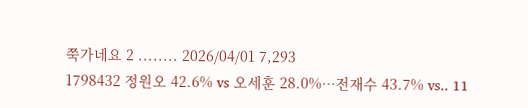쭉가네요 2 ........ 2026/04/01 7,293
1798432 정원오 42.6% vs 오세훈 28.0%…전재수 43.7% vs.. 11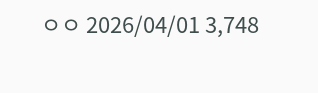ㅇㅇ 2026/04/01 3,748